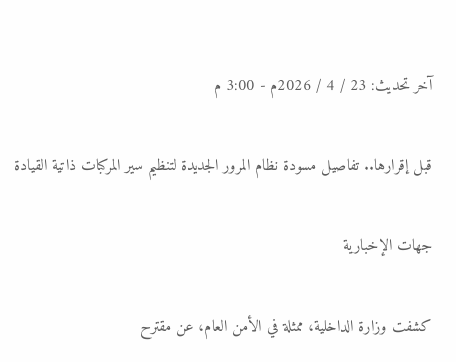آخر تحديث: 23 / 4 / 2026م - 3:00 م

قبل إقرارها.. تفاصيل مسودة نظام المرور الجديدة لتنظيم سير المركبات ذاتية القيادة

جهات الإخبارية

كشفت وزارة الداخلية، ممثلة في الأمن العام، عن مقترح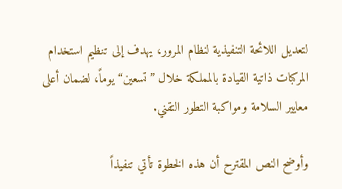لتعديل اللائحة التنفيذية لنظام المرور، يهدف إلى تنظيم استخدام المركبات ذاتية القيادة بالمملكة خلال ”تسعين“ يوماً، لضمان أعلى معايير السلامة ومواكبة التطور التقني.

وأوضح النص المقترح أن هذه الخطوة تأتي تنفيذاً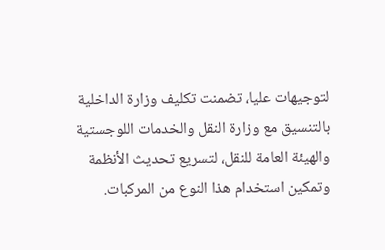لتوجيهات عليا، تضمنت تكليف وزارة الداخلية بالتنسيق مع وزارة النقل والخدمات اللوجستية والهيئة العامة للنقل، لتسريع تحديث الأنظمة وتمكين استخدام هذا النوع من المركبات.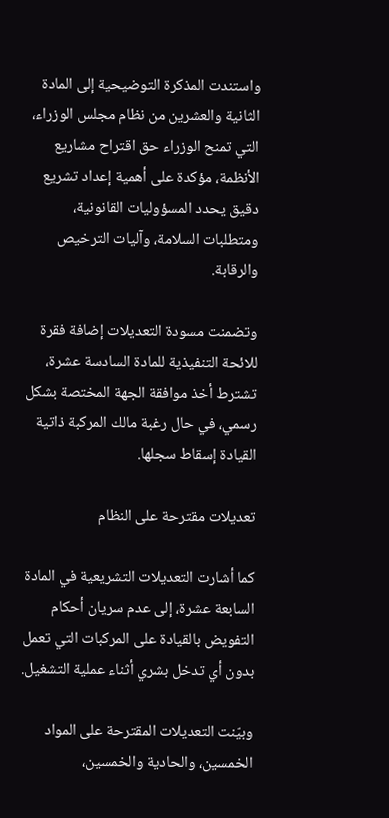واستندت المذكرة التوضيحية إلى المادة الثانية والعشرين من نظام مجلس الوزراء، التي تمنح الوزراء حق اقتراح مشاريع الأنظمة، مؤكدة على أهمية إعداد تشريع دقيق يحدد المسؤوليات القانونية، ومتطلبات السلامة، وآليات الترخيص والرقابة.

وتضمنت مسودة التعديلات إضافة فقرة للائحة التنفيذية للمادة السادسة عشرة، تشترط أخذ موافقة الجهة المختصة بشكل رسمي، في حال رغبة مالك المركبة ذاتية القيادة إسقاط سجلها.

تعديلات مقترحة على النظام

كما أشارت التعديلات التشريعية في المادة السابعة عشرة، إلى عدم سريان أحكام التفويض بالقيادة على المركبات التي تعمل بدون أي تدخل بشري أثناء عملية التشغيل.

وبيّنت التعديلات المقترحة على المواد الخمسين، والحادية والخمسين،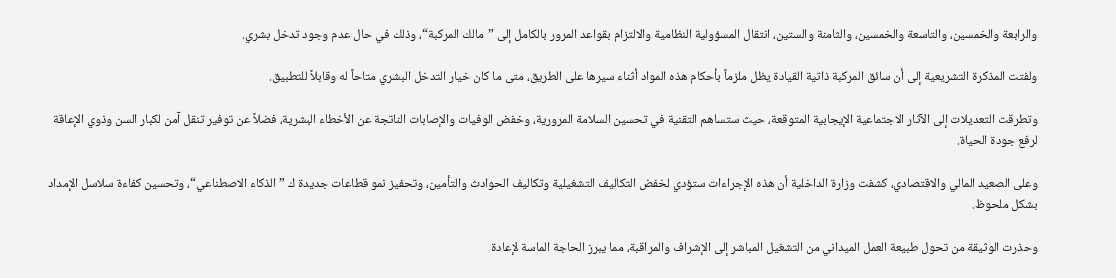والرابعة والخمسين، والتاسعة والخمسين، والثامنة والستين، انتقال المسؤولية النظامية والالتزام بقواعد المرور بالكامل إلى ”مالك المركبة“، وذلك في حال عدم وجود تدخل بشري.

ولفتت المذكرة التشريعية إلى أن سائق المركبة ذاتية القيادة يظل ملزماً بأحكام هذه المواد أثناء سيرها على الطريق، متى ما كان خيار التدخل البشري متاحاً له وقابلاً للتطبيق.

وتطرقت التعديلات إلى الآثار الاجتماعية الإيجابية المتوقعة، حيث ستساهم التقنية في تحسين السلامة المرورية، وخفض الوفيات والإصابات الناتجة عن الأخطاء البشرية، فضلاً عن توفير تنقل آمن لكبار السن وذوي الإعاقة لرفع جودة الحياة.

وعلى الصعيد المالي والاقتصادي، كشفت وزارة الداخلية أن هذه الإجراءات ستؤدي لخفض التكاليف التشغيلية وتكاليف الحوادث والتأمين، وتحفيز نمو قطاعات جديدة ك ”الذكاء الاصطناعي“، وتحسين كفاءة سلاسل الإمداد بشكل ملحوظ.

وحذرت الوثيقة من تحول طبيعة العمل الميداني من التشغيل المباشر إلى الإشراف والمراقبة، مما يبرز الحاجة الماسة لإعادة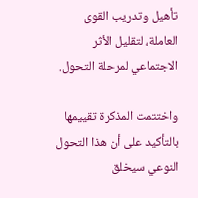تأهيل وتدريب القوى العاملة، لتقليل الأثر الاجتماعي لمرحلة التحول.

واختتمت المذكرة تقييمها بالتأكيد على أن هذا التحول النوعي سيخلق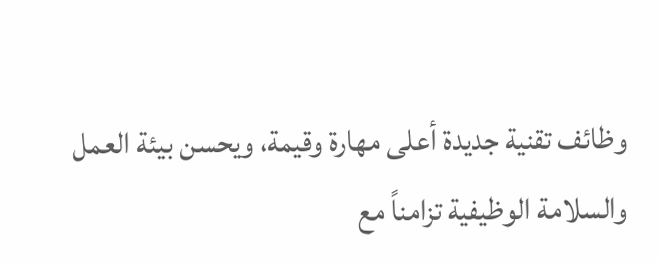وظائف تقنية جديدة أعلى مهارة وقيمة، ويحسن بيئة العمل والسلامة الوظيفية تزامناً مع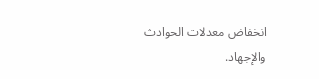انخفاض معدلات الحوادث والإجهاد.